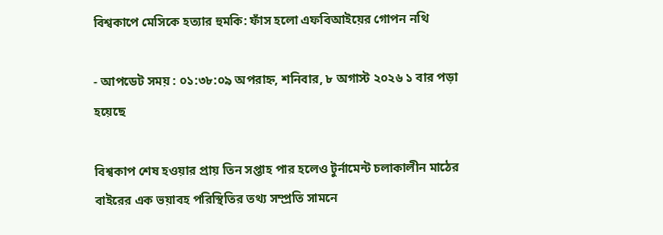বিশ্বকাপে মেসিকে হত্যার হুমকি: ফাঁস হলো এফবিআইয়ের গোপন নথি

- আপডেট সময় : ০১:৩৮:০৯ অপরাহ্ন, শনিবার, ৮ অগাস্ট ২০২৬ ১ বার পড়া হয়েছে

বিশ্বকাপ শেষ হওয়ার প্রায় তিন সপ্তাহ পার হলেও টুর্নামেন্ট চলাকালীন মাঠের বাইরের এক ভয়াবহ পরিস্থিতির তথ্য সম্প্রতি সামনে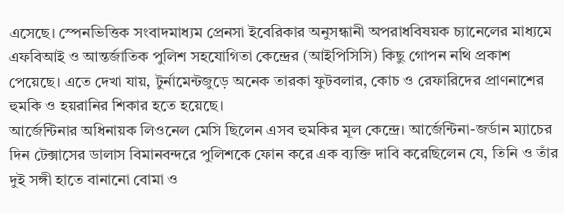এসেছে। স্পেনভিত্তিক সংবাদমাধ্যম প্রেনসা ইবেরিকার অনুসন্ধানী অপরাধবিষয়ক চ্যানেলের মাধ্যমে এফবিআই ও আন্তর্জাতিক পুলিশ সহযোগিতা কেন্দ্রের (আইপিসিসি) কিছু গোপন নথি প্রকাশ পেয়েছে। এতে দেখা যায়, টুর্নামেন্টজুড়ে অনেক তারকা ফুটবলার, কোচ ও রেফারিদের প্রাণনাশের হুমকি ও হয়রানির শিকার হতে হয়েছে।
আর্জেন্টিনার অধিনায়ক লিওনেল মেসি ছিলেন এসব হুমকির মূল কেন্দ্রে। আর্জেন্টিনা-জর্ডান ম্যাচের দিন টেক্সাসের ডালাস বিমানবন্দরে পুলিশকে ফোন করে এক ব্যক্তি দাবি করেছিলেন যে, তিনি ও তাঁর দুই সঙ্গী হাতে বানানো বোমা ও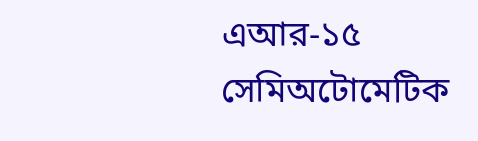এআর-১৫ সেমিঅটোমেটিক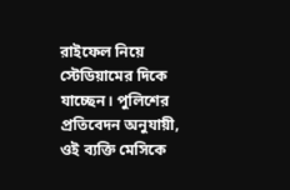রাইফেল নিয়ে স্টেডিয়ামের দিকে যাচ্ছেন। পুলিশের প্রতিবেদন অনুযায়ী, ওই ব্যক্তি মেসিকে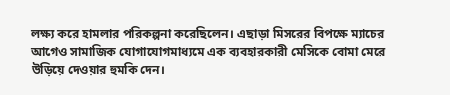লক্ষ্য করে হামলার পরিকল্পনা করেছিলেন। এছাড়া মিসরের বিপক্ষে ম্যাচের আগেও সামাজিক যোগাযোগমাধ্যমে এক ব্যবহারকারী মেসিকে বোমা মেরে উড়িয়ে দেওয়ার হুমকি দেন।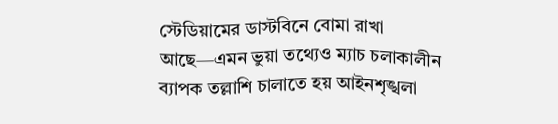স্টেডিয়ামের ডাস্টবিনে বোমা রাখা আছে—এমন ভুয়া তথ্যেও ম্যাচ চলাকালীন ব্যাপক তল্লাশি চালাতে হয় আইনশৃঙ্খলা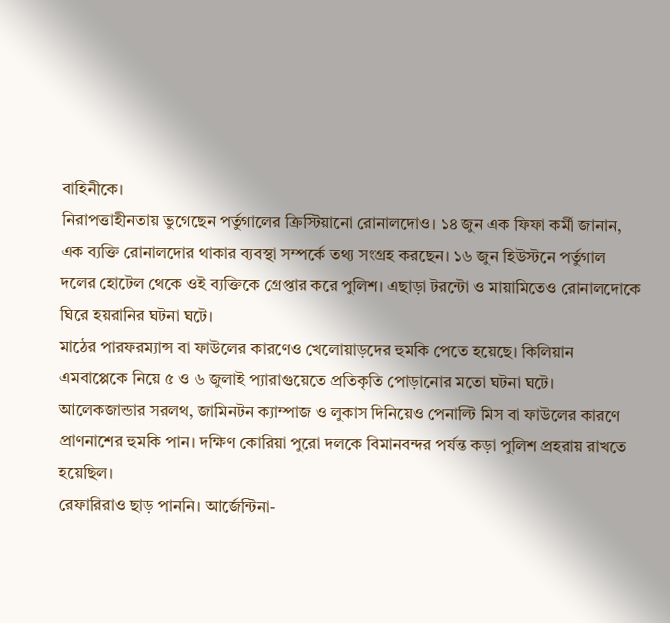বাহিনীকে।
নিরাপত্তাহীনতায় ভুগেছেন পর্তুগালের ক্রিস্টিয়ানো রোনালদোও। ১৪ জুন এক ফিফা কর্মী জানান, এক ব্যক্তি রোনালদোর থাকার ব্যবস্থা সম্পর্কে তথ্য সংগ্রহ করছেন। ১৬ জুন হিউস্টনে পর্তুগাল দলের হোটেল থেকে ওই ব্যক্তিকে গ্রেপ্তার করে পুলিশ। এছাড়া টরন্টো ও মায়ামিতেও রোনালদোকে ঘিরে হয়রানির ঘটনা ঘটে।
মাঠের পারফরম্যান্স বা ফাউলের কারণেও খেলোয়াড়দের হুমকি পেতে হয়েছে। কিলিয়ান এমবাপ্পেকে নিয়ে ৫ ও ৬ জুলাই প্যারাগুয়েতে প্রতিকৃতি পোড়ানোর মতো ঘটনা ঘটে। আলেকজান্ডার সরলথ, জামিনটন ক্যাম্পাজ ও লুকাস দিনিয়েও পেনাল্টি মিস বা ফাউলের কারণে প্রাণনাশের হুমকি পান। দক্ষিণ কোরিয়া পুরো দলকে বিমানবন্দর পর্যন্ত কড়া পুলিশ প্রহরায় রাখতে হয়েছিল।
রেফারিরাও ছাড় পাননি। আর্জেন্টিনা-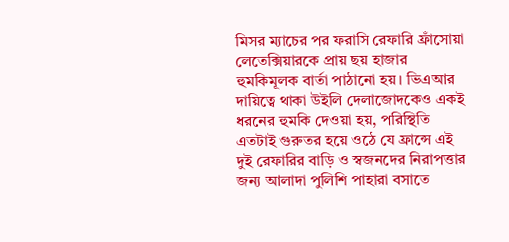মিসর ম্যাচের পর ফরাসি রেফারি ফ্রাঁসোয়া লেতেক্সিয়ারকে প্রায় ছয় হাজার হুমকিমূলক বার্তা পাঠানো হয়। ভিএআর দায়িত্বে থাকা উইলি দেলাজোদকেও একই ধরনের হুমকি দেওয়া হয়, পরিস্থিতি এতটাই গুরুতর হয়ে ওঠে যে ফ্রান্সে এই দুই রেফারির বাড়ি ও স্বজনদের নিরাপত্তার জন্য আলাদা পুলিশি পাহারা বসাতে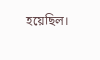হয়েছিল।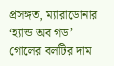প্রসঙ্গত, ম্যারাডোনার ‘হ্যান্ড অব গড’ গোলের বলটির দাম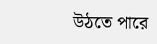উঠতে পারে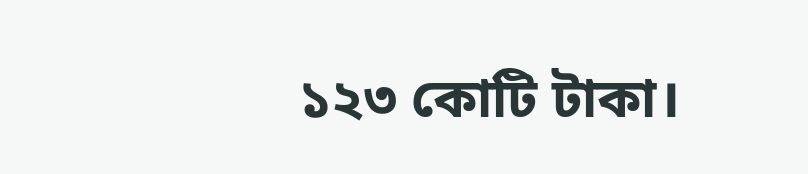১২৩ কোটি টাকা।